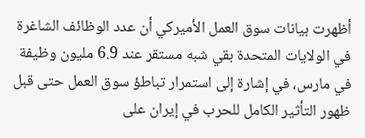أظهرت بيانات سوق العمل الأميركي أن عدد الوظائف الشاغرة في الولايات المتحدة بقي شبه مستقر عند 6.9 مليون وظيفة في مارس، في إشارة إلى استمرار تباطؤ سوق العمل حتى قبل ظهور التأثير الكامل للحرب في إيران على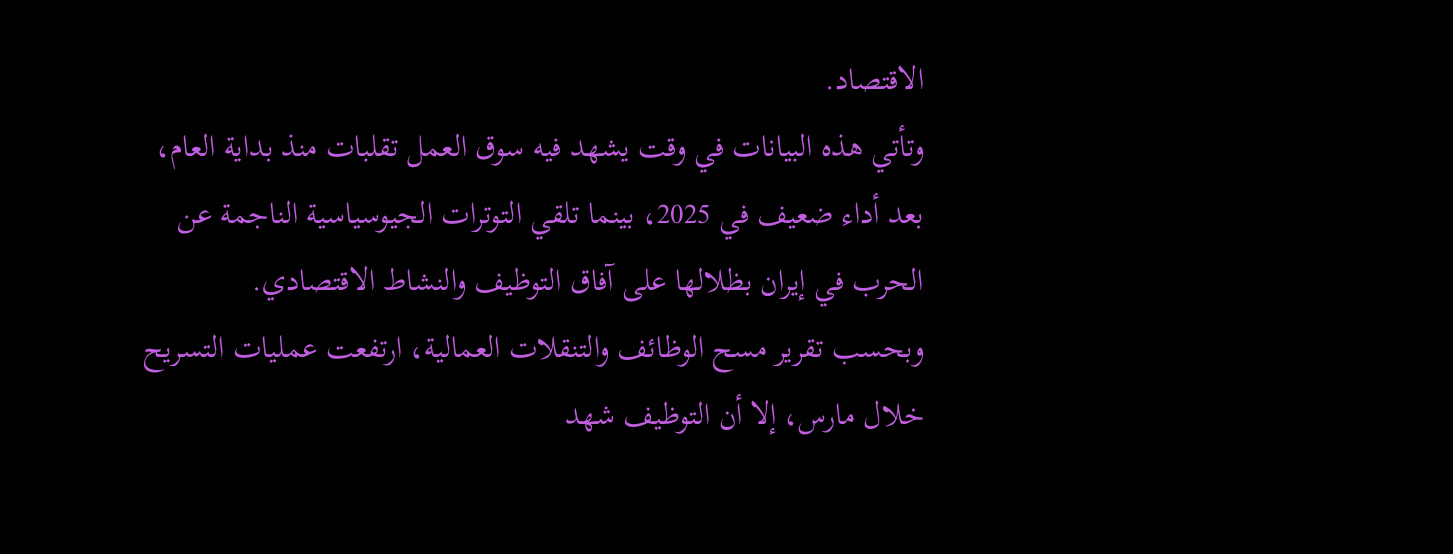الاقتصاد.
وتأتي هذه البيانات في وقت يشهد فيه سوق العمل تقلبات منذ بداية العام، بعد أداء ضعيف في 2025، بينما تلقي التوترات الجيوسياسية الناجمة عن الحرب في إيران بظلالها على آفاق التوظيف والنشاط الاقتصادي.
وبحسب تقرير مسح الوظائف والتنقلات العمالية، ارتفعت عمليات التسريح خلال مارس، إلا أن التوظيف شهد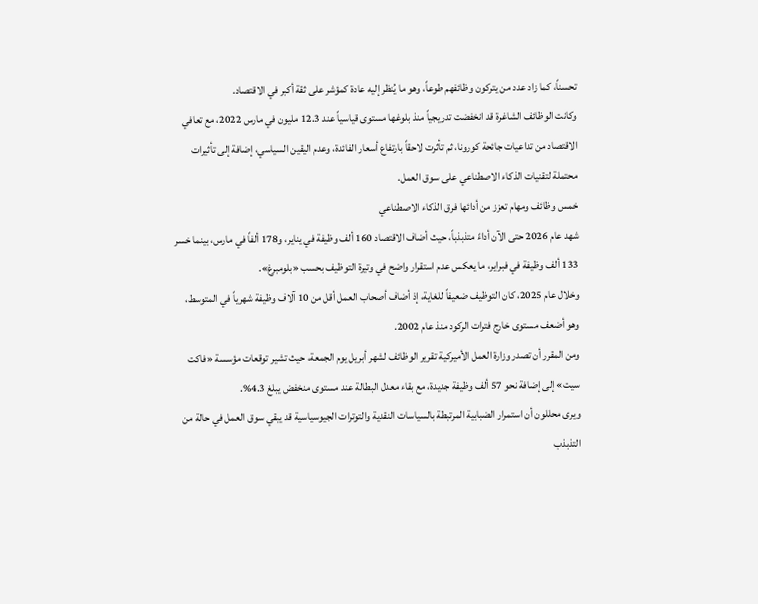تحسناً، كما زاد عدد من يتركون وظائفهم طوعاً، وهو ما يُنظر إليه عادة كمؤشر على ثقة أكبر في الاقتصاد.
وكانت الوظائف الشاغرة قد انخفضت تدريجياً منذ بلوغها مستوى قياسياً عند 12.3 مليون في مارس 2022، مع تعافي الاقتصاد من تداعيات جائحة كورونا، ثم تأثرت لاحقاً بارتفاع أسعار الفائدة، وعدم اليقين السياسي، إضافة إلى تأثيرات محتملة لتقنيات الذكاء الاصطناعي على سوق العمل.
خمس وظائف ومهام تعزز من أدائها فرق الذكاء الاصطناعي
شهد عام 2026 حتى الآن أداءً متذبذباً، حيث أضاف الاقتصاد 160 ألف وظيفة في يناير، و178 ألفاً في مارس، بينما خسر 133 ألف وظيفة في فبراير، ما يعكس عدم استقرار واضح في وتيرة التوظيف بحسب «بلومبرغ».
وخلال عام 2025، كان التوظيف ضعيفاً للغاية، إذ أضاف أصحاب العمل أقل من 10 آلاف وظيفة شهرياً في المتوسط، وهو أضعف مستوى خارج فترات الركود منذ عام 2002.
ومن المقرر أن تصدر وزارة العمل الأميركية تقرير الوظائف لشهر أبريل يوم الجمعة، حيث تشير توقعات مؤسسة «فاكت سيت» إلى إضافة نحو 57 ألف وظيفة جديدة، مع بقاء معدل البطالة عند مستوى منخفض يبلغ 4.3%.
ويرى محللون أن استمرار الضبابية المرتبطة بالسياسات النقدية والتوترات الجيوسياسية قد يبقي سوق العمل في حالة من التذبذب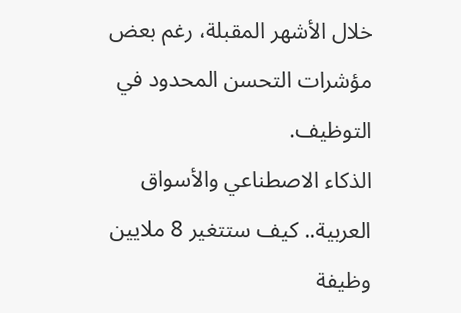خلال الأشهر المقبلة، رغم بعض مؤشرات التحسن المحدود في التوظيف.
الذكاء الاصطناعي والأسواق العربية.. كيف ستتغير 8 ملايين وظيفة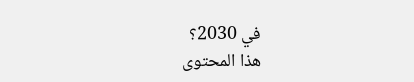في 2030؟
هذا المحتوى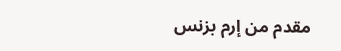مقدم من إرم بزنس